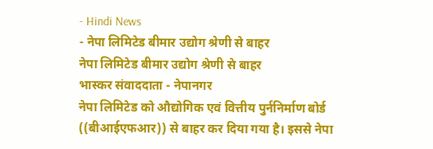- Hindi News
- नेपा लिमिटेड बीमार उद्योग श्रेणी से बाहर
नेपा लिमिटेड बीमार उद्योग श्रेणी से बाहर
भास्कर संवाददाता - नेपानगर
नेपा लिमिटेड को औद्योगिक एवं वित्तीय पुर्ननिर्माण बोर्ड ((बीआईएफआर)) से बाहर कर दिया गया है। इससे नेपा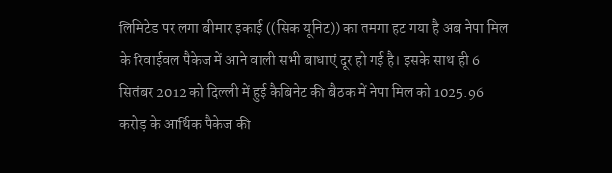लिमिटेड पर लगा बीमार इकाई ((सिक यूनिट)) का तमगा हट गया है अब नेपा मिल के रिवाईवल पैकेज में आने वाली सभी बाधाएं दूर हो गई है। इसके साथ ही 6 सितंबर 2012 को दिल्ली में हुई कैबिनेट की बैठक में नेपा मिल को 1025.96 करोड़ के आर्थिक पैकेज की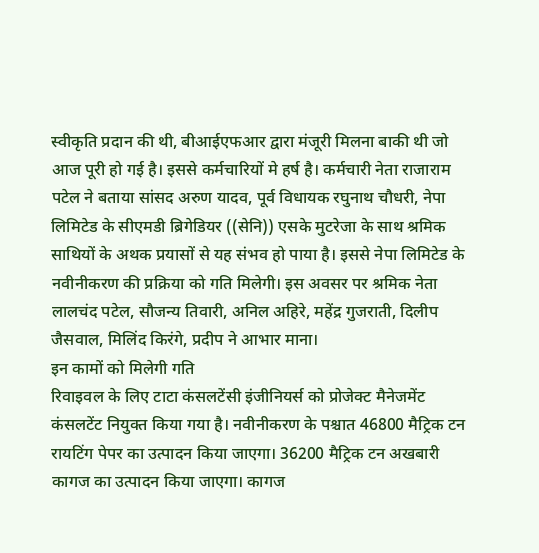स्वीकृति प्रदान की थी, बीआईएफआर द्वारा मंजूरी मिलना बाकी थी जो आज पूरी हो गई है। इससे कर्मचारियों मे हर्ष है। कर्मचारी नेता राजाराम पटेल ने बताया सांसद अरुण यादव, पूर्व विधायक रघुनाथ चौधरी, नेपा लिमिटेड के सीएमडी ब्रिगेडियर ((सेनि)) एसके मुटरेजा के साथ श्रमिक साथियों के अथक प्रयासों से यह संभव हो पाया है। इससे नेपा लिमिटेड के नवीनीकरण की प्रक्रिया को गति मिलेगी। इस अवसर पर श्रमिक नेता लालचंद पटेल, सौजन्य तिवारी, अनिल अहिरे, महेंद्र गुजराती, दिलीप जैसवाल, मिलिंद किरंगे, प्रदीप ने आभार माना।
इन कामों को मिलेगी गति
रिवाइवल के लिए टाटा कंसलटेंसी इंजीनियर्स को प्रोजेक्ट मैनेजमेंट कंसलटेंट नियुक्त किया गया है। नवीनीकरण के पश्चात 46800 मैट्रिक टन रायटिंग पेपर का उत्पादन किया जाएगा। 36200 मैट्रिक टन अखबारी कागज का उत्पादन किया जाएगा। कागज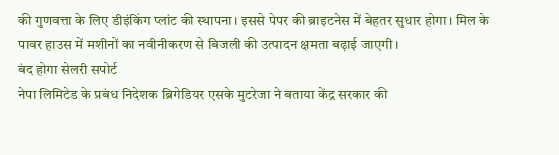की गुणवत्ता के लिए डीइंकिंग प्लांट की स्थापना। इससे पेपर की ब्राइटनेस में बेहतर सुधार होगा। मिल के पावर हाउस में मशीनों का नवीनीकरण से बिजली की उत्पादन क्षमता बढ़ाई जाएगी।
बंद होगा सेलरी सपोर्ट
नेपा लिमिटेड के प्रबंध निदेशक ब्रिगेडियर एसके मुटरेजा ने बताया केंद्र सरकार की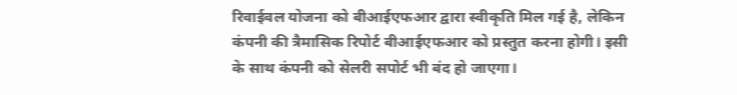रिवाईवल योजना को बीआईएफआर द्वारा स्वीकृति मिल गई है, लेकिन कंपनी की त्रैमासिक रिपोर्ट बीआईएफआर को प्रस्तुत करना होगी। इसी के साथ कंपनी को सेलरी सपोर्ट भी बंद हो जाएगा।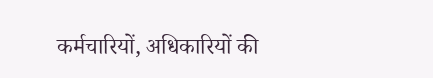कर्मचारियों, अधिकारियों की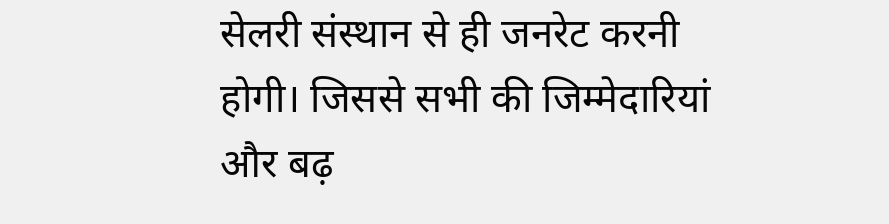सेलरी संस्थान से ही जनरेट करनी होगी। जिससे सभी की जिम्मेदारियां और बढ़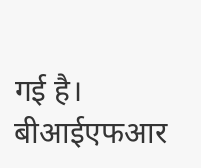गई है।
बीआईएफआर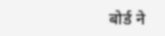बोर्ड ने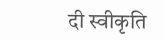दी स्वीकृति